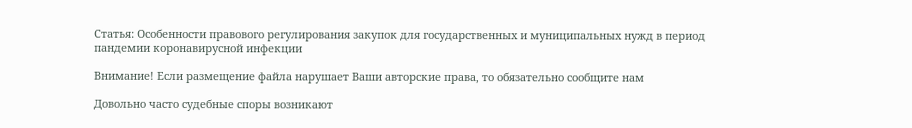Статья: Особенности правового регулирования закупок для государственных и муниципальных нужд в период пандемии коронавирусной инфекции

Внимание! Если размещение файла нарушает Ваши авторские права, то обязательно сообщите нам

Довольно часто судебные споры возникают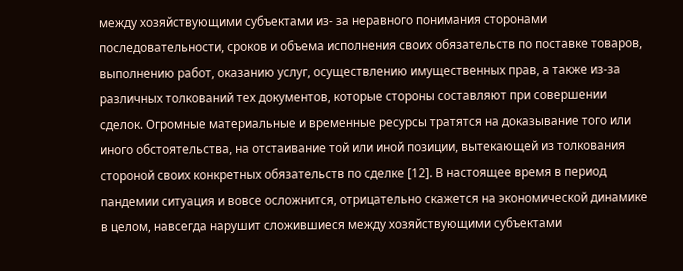между хозяйствующими субъектами из- за неравного понимания сторонами последовательности, сроков и объема исполнения своих обязательств по поставке товаров, выполнению работ, оказанию услуг, осуществлению имущественных прав, а также из-за различных толкований тех документов, которые стороны составляют при совершении сделок. Огромные материальные и временные ресурсы тратятся на доказывание того или иного обстоятельства, на отстаивание той или иной позиции, вытекающей из толкования стороной своих конкретных обязательств по сделке [12]. В настоящее время в период пандемии ситуация и вовсе осложнится, отрицательно скажется на экономической динамике в целом, навсегда нарушит сложившиеся между хозяйствующими субъектами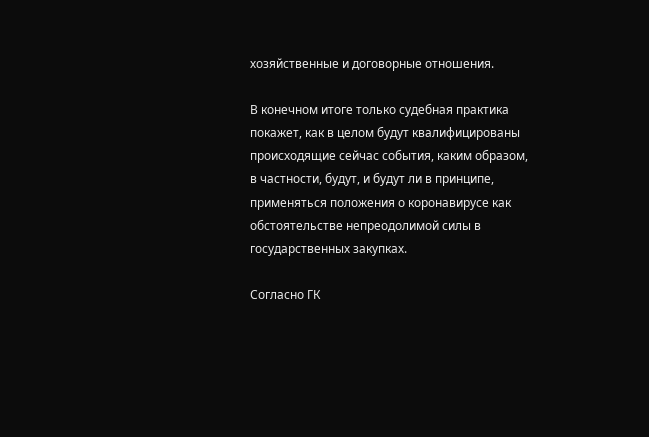хозяйственные и договорные отношения.

В конечном итоге только судебная практика покажет, как в целом будут квалифицированы происходящие сейчас события, каким образом, в частности, будут, и будут ли в принципе, применяться положения о коронавирусе как обстоятельстве непреодолимой силы в государственных закупках.

Согласно ГК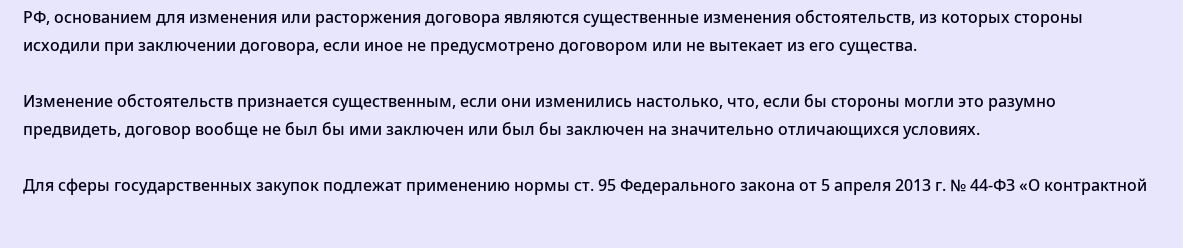РФ, основанием для изменения или расторжения договора являются существенные изменения обстоятельств, из которых стороны исходили при заключении договора, если иное не предусмотрено договором или не вытекает из его существа.

Изменение обстоятельств признается существенным, если они изменились настолько, что, если бы стороны могли это разумно предвидеть, договор вообще не был бы ими заключен или был бы заключен на значительно отличающихся условиях.

Для сферы государственных закупок подлежат применению нормы ст. 95 Федерального закона от 5 апреля 2013 г. № 44-ФЗ «О контрактной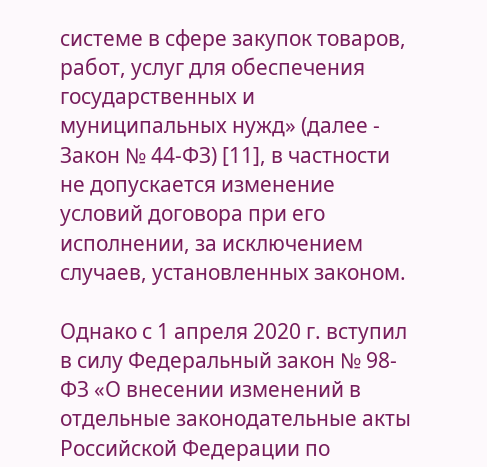системе в сфере закупок товаров, работ, услуг для обеспечения государственных и муниципальных нужд» (далее - Закон № 44-ФЗ) [11], в частности не допускается изменение условий договора при его исполнении, за исключением случаев, установленных законом.

Однако с 1 апреля 2020 г. вступил в силу Федеральный закон № 98-ФЗ «О внесении изменений в отдельные законодательные акты Российской Федерации по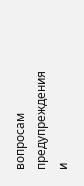вопросам предупреждения и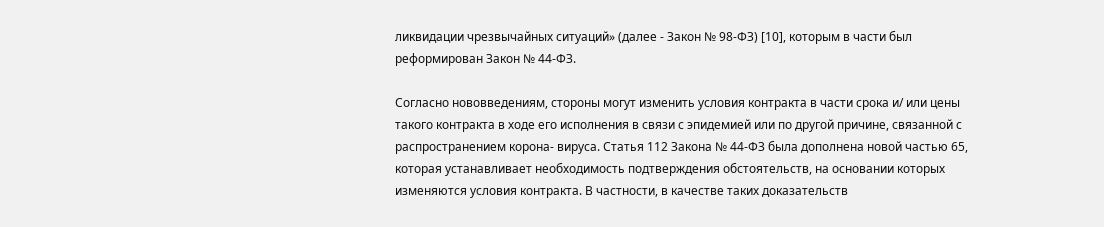ликвидации чрезвычайных ситуаций» (далее - Закон № 98-ФЗ) [10], которым в части был реформирован Закон № 44-ФЗ.

Согласно нововведениям, стороны могут изменить условия контракта в части срока и/ или цены такого контракта в ходе его исполнения в связи с эпидемией или по другой причине, связанной с распространением корона- вируса. Статья 112 Закона № 44-ФЗ была дополнена новой частью 65, которая устанавливает необходимость подтверждения обстоятельств, на основании которых изменяются условия контракта. В частности, в качестве таких доказательств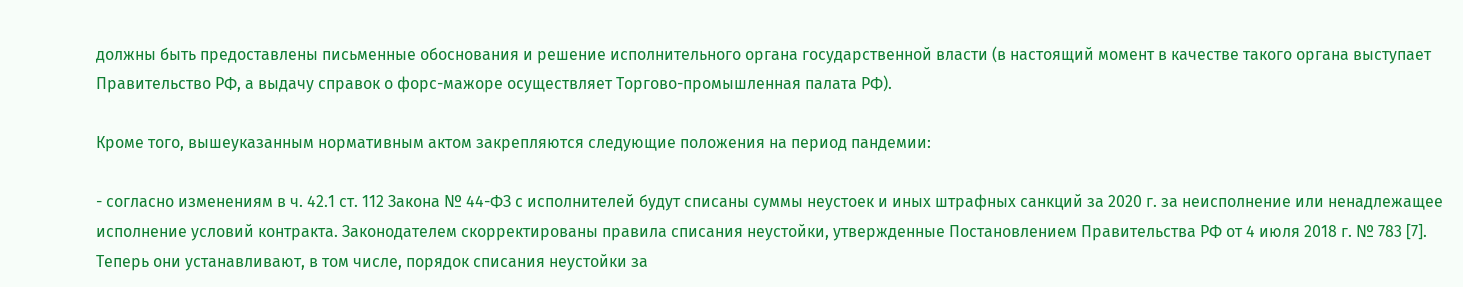должны быть предоставлены письменные обоснования и решение исполнительного органа государственной власти (в настоящий момент в качестве такого органа выступает Правительство РФ, а выдачу справок о форс-мажоре осуществляет Торгово-промышленная палата РФ).

Кроме того, вышеуказанным нормативным актом закрепляются следующие положения на период пандемии:

- согласно изменениям в ч. 42.1 ст. 112 Закона № 44-ФЗ с исполнителей будут списаны суммы неустоек и иных штрафных санкций за 2020 г. за неисполнение или ненадлежащее исполнение условий контракта. Законодателем скорректированы правила списания неустойки, утвержденные Постановлением Правительства РФ от 4 июля 2018 г. № 783 [7]. Теперь они устанавливают, в том числе, порядок списания неустойки за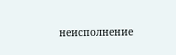неисполнение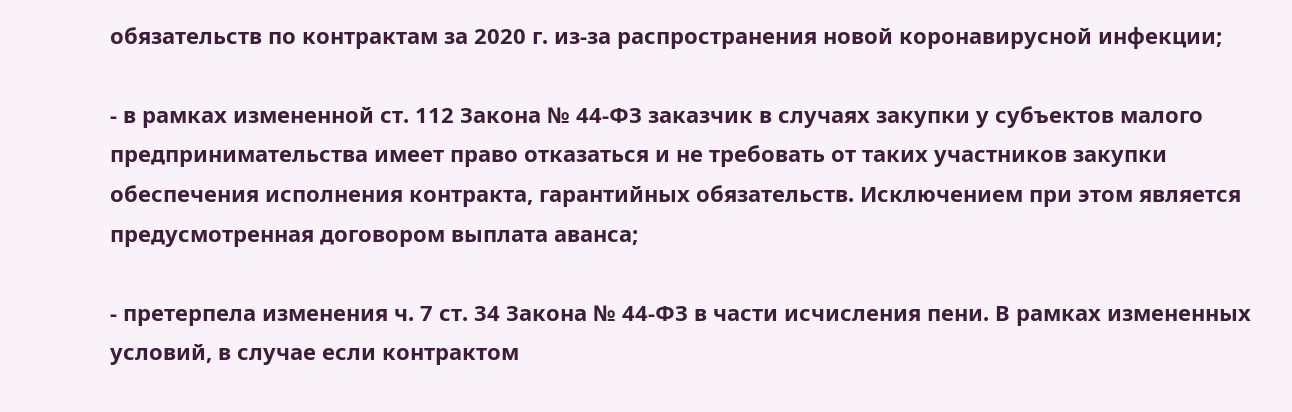обязательств по контрактам за 2020 г. из-за распространения новой коронавирусной инфекции;

- в рамках измененной ст. 112 Закона № 44-ФЗ заказчик в случаях закупки у субъектов малого предпринимательства имеет право отказаться и не требовать от таких участников закупки обеспечения исполнения контракта, гарантийных обязательств. Исключением при этом является предусмотренная договором выплата аванса;

- претерпела изменения ч. 7 ст. 34 Закона № 44-ФЗ в части исчисления пени. В рамках измененных условий, в случае если контрактом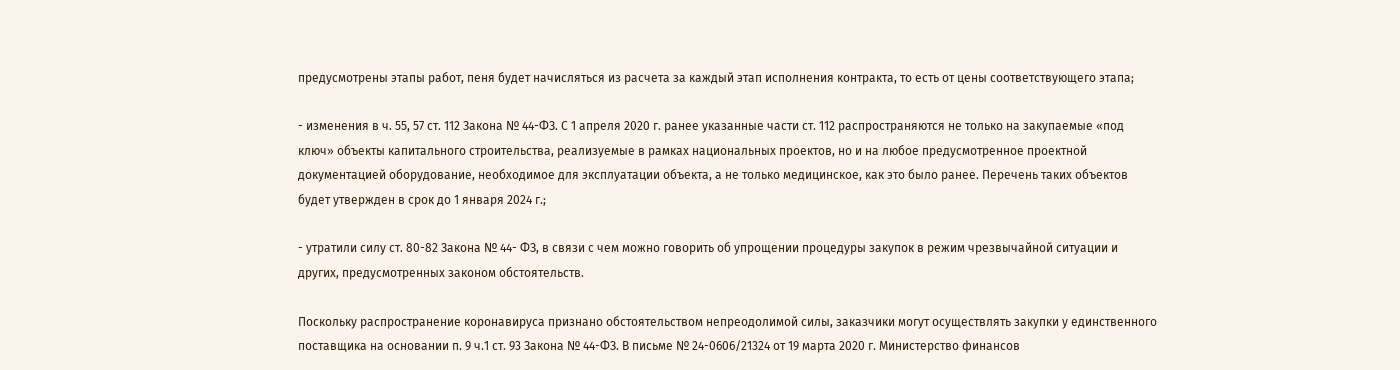предусмотрены этапы работ, пеня будет начисляться из расчета за каждый этап исполнения контракта, то есть от цены соответствующего этапа;

- изменения в ч. 55, 57 ст. 112 Закона № 44-ФЗ. С 1 апреля 2020 г. ранее указанные части ст. 112 распространяются не только на закупаемые «под ключ» объекты капитального строительства, реализуемые в рамках национальных проектов, но и на любое предусмотренное проектной документацией оборудование, необходимое для эксплуатации объекта, а не только медицинское, как это было ранее. Перечень таких объектов будет утвержден в срок до 1 января 2024 г.;

- утратили силу ст. 80-82 Закона № 44- ФЗ, в связи с чем можно говорить об упрощении процедуры закупок в режим чрезвычайной ситуации и других, предусмотренных законом обстоятельств.

Поскольку распространение коронавируса признано обстоятельством непреодолимой силы, заказчики могут осуществлять закупки у единственного поставщика на основании п. 9 ч.1 ст. 93 Закона № 44-ФЗ. В письме № 24-0606/21324 от 19 марта 2020 г. Министерство финансов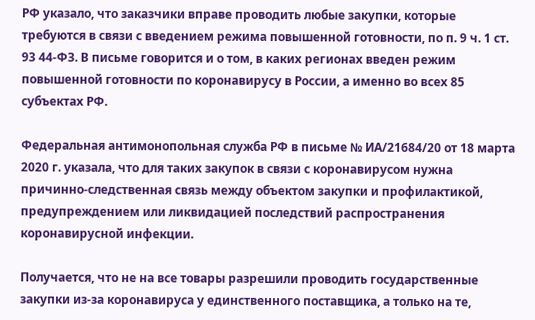РФ указало, что заказчики вправе проводить любые закупки, которые требуются в связи с введением режима повышенной готовности, по п. 9 ч. 1 ст. 93 44-ФЗ. В письме говорится и о том, в каких регионах введен режим повышенной готовности по коронавирусу в России, а именно во всех 85 субъектах РФ.

Федеральная антимонопольная служба РФ в письме № ИА/21684/20 от 18 марта 2020 г. указала, что для таких закупок в связи с коронавирусом нужна причинно-следственная связь между объектом закупки и профилактикой, предупреждением или ликвидацией последствий распространения коронавирусной инфекции.

Получается, что не на все товары разрешили проводить государственные закупки из-за коронавируса у единственного поставщика, а только на те,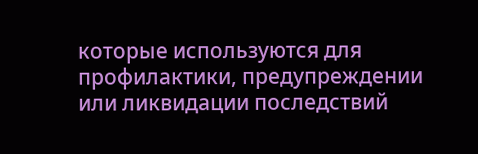которые используются для профилактики, предупреждении или ликвидации последствий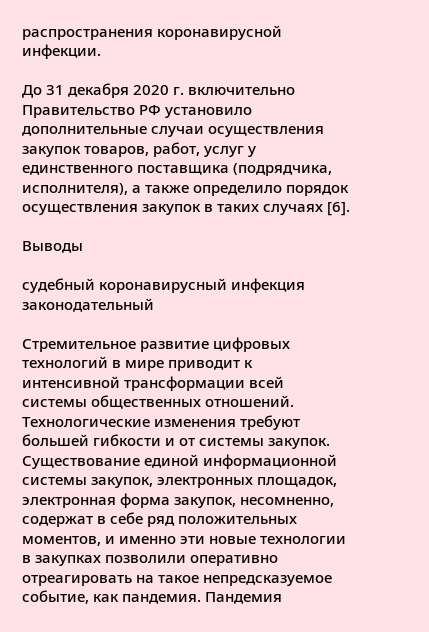распространения коронавирусной инфекции.

До 31 декабря 2020 г. включительно Правительство РФ установило дополнительные случаи осуществления закупок товаров, работ, услуг у единственного поставщика (подрядчика, исполнителя), а также определило порядок осуществления закупок в таких случаях [6].

Выводы

судебный коронавирусный инфекция законодательный

Стремительное развитие цифровых технологий в мире приводит к интенсивной трансформации всей системы общественных отношений. Технологические изменения требуют большей гибкости и от системы закупок. Существование единой информационной системы закупок, электронных площадок, электронная форма закупок, несомненно, содержат в себе ряд положительных моментов, и именно эти новые технологии в закупках позволили оперативно отреагировать на такое непредсказуемое событие, как пандемия. Пандемия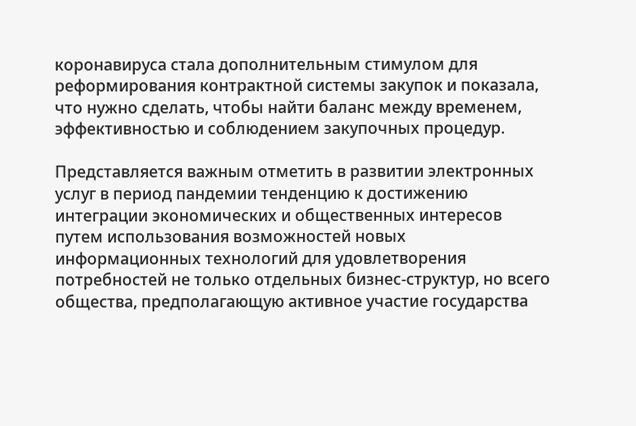коронавируса стала дополнительным стимулом для реформирования контрактной системы закупок и показала, что нужно сделать, чтобы найти баланс между временем, эффективностью и соблюдением закупочных процедур.

Представляется важным отметить в развитии электронных услуг в период пандемии тенденцию к достижению интеграции экономических и общественных интересов путем использования возможностей новых информационных технологий для удовлетворения потребностей не только отдельных бизнес-структур, но всего общества, предполагающую активное участие государства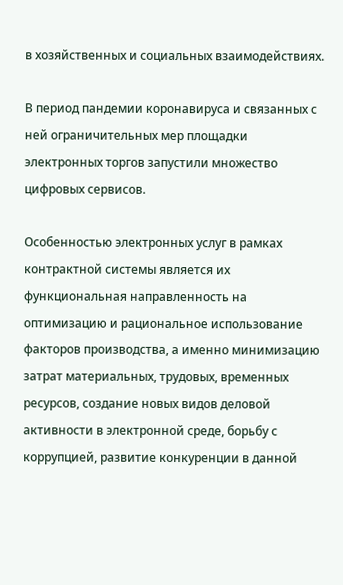в хозяйственных и социальных взаимодействиях.

В период пандемии коронавируса и связанных с ней ограничительных мер площадки электронных торгов запустили множество цифровых сервисов.

Особенностью электронных услуг в рамках контрактной системы является их функциональная направленность на оптимизацию и рациональное использование факторов производства, а именно минимизацию затрат материальных, трудовых, временных ресурсов, создание новых видов деловой активности в электронной среде, борьбу с коррупцией, развитие конкуренции в данной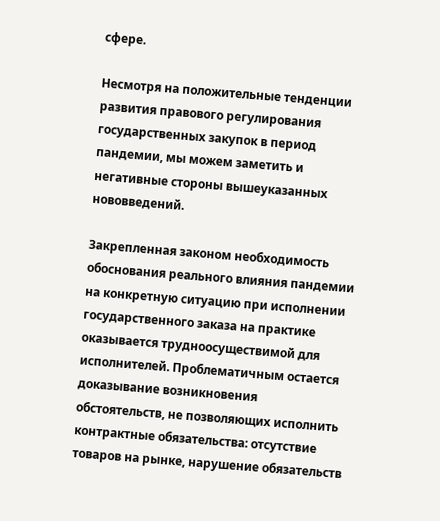сфере.

Несмотря на положительные тенденции развития правового регулирования государственных закупок в период пандемии, мы можем заметить и негативные стороны вышеуказанных нововведений.

Закрепленная законом необходимость обоснования реального влияния пандемии на конкретную ситуацию при исполнении государственного заказа на практике оказывается трудноосуществимой для исполнителей. Проблематичным остается доказывание возникновения обстоятельств, не позволяющих исполнить контрактные обязательства: отсутствие товаров на рынке, нарушение обязательств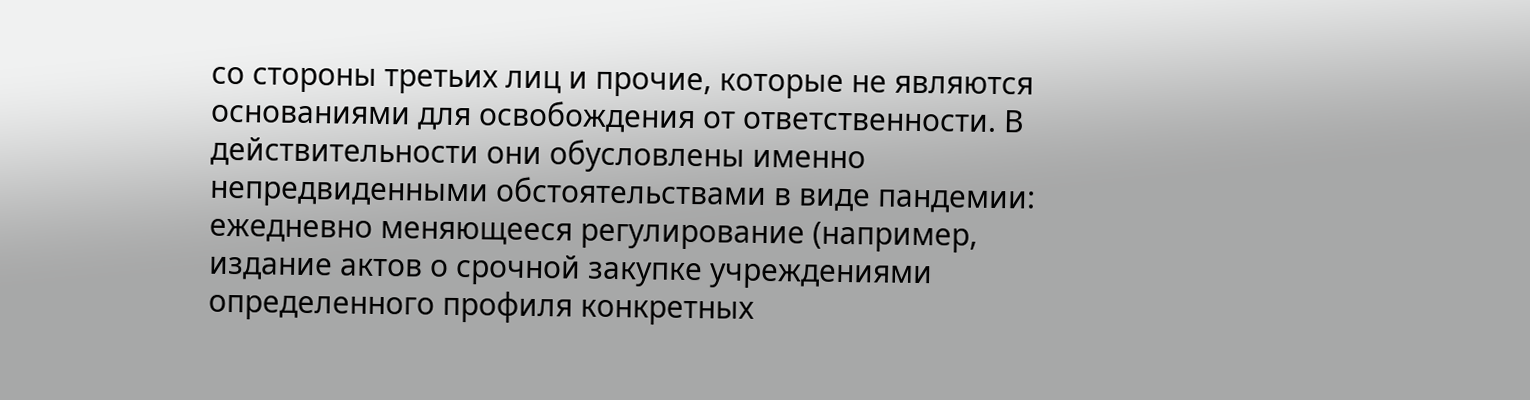со стороны третьих лиц и прочие, которые не являются основаниями для освобождения от ответственности. В действительности они обусловлены именно непредвиденными обстоятельствами в виде пандемии: ежедневно меняющееся регулирование (например, издание актов о срочной закупке учреждениями определенного профиля конкретных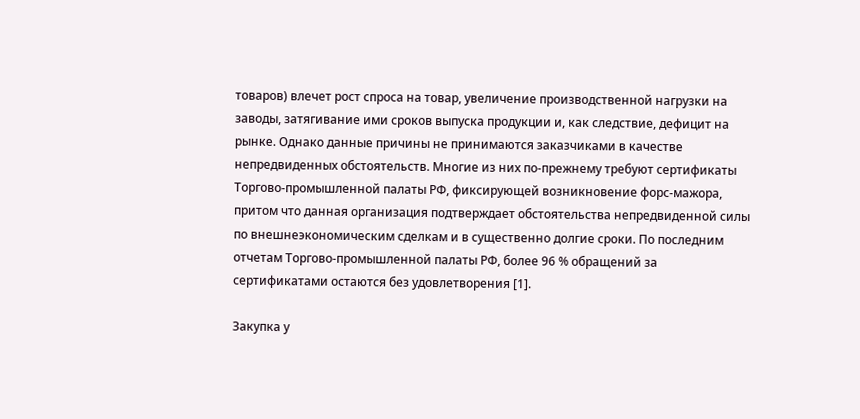товаров) влечет рост спроса на товар, увеличение производственной нагрузки на заводы, затягивание ими сроков выпуска продукции и, как следствие, дефицит на рынке. Однако данные причины не принимаются заказчиками в качестве непредвиденных обстоятельств. Многие из них по-прежнему требуют сертификаты Торгово-промышленной палаты РФ, фиксирующей возникновение форс-мажора, притом что данная организация подтверждает обстоятельства непредвиденной силы по внешнеэкономическим сделкам и в существенно долгие сроки. По последним отчетам Торгово-промышленной палаты РФ, более 96 % обращений за сертификатами остаются без удовлетворения [1].

Закупка у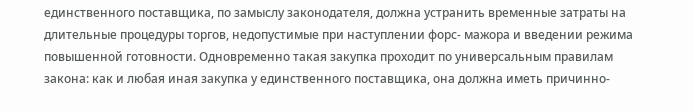единственного поставщика, по замыслу законодателя, должна устранить временные затраты на длительные процедуры торгов, недопустимые при наступлении форс- мажора и введении режима повышенной готовности. Одновременно такая закупка проходит по универсальным правилам закона: как и любая иная закупка у единственного поставщика, она должна иметь причинно-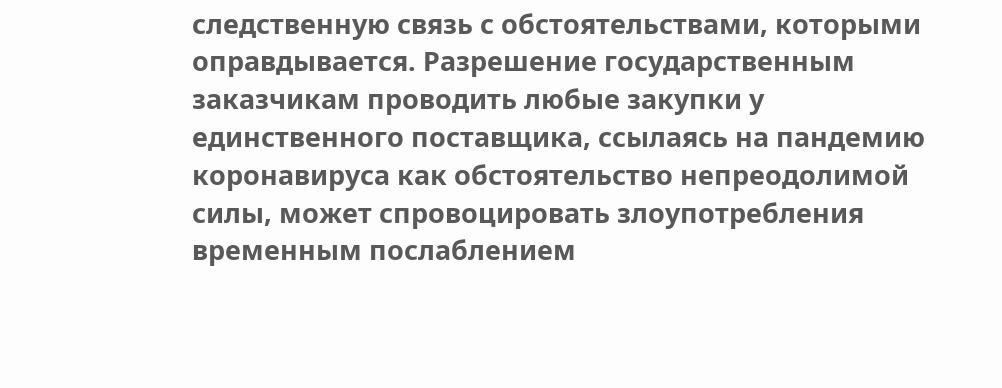следственную связь с обстоятельствами, которыми оправдывается. Разрешение государственным заказчикам проводить любые закупки у единственного поставщика, ссылаясь на пандемию коронавируса как обстоятельство непреодолимой силы, может спровоцировать злоупотребления временным послаблением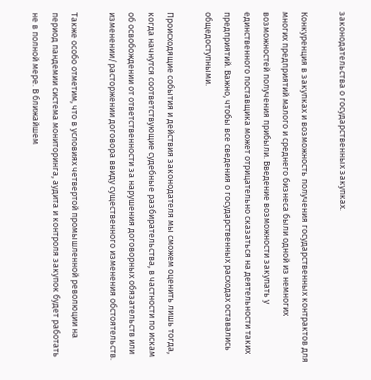законодательства о государственных закупках.

Конкуренция в закупках и возможность получения государственных контрактов для многих предприятий малого и среднего бизнеса были одной из немногих возможностей получения прибыли. Введение возможности закупать у единственного поставщика может отрицательно сказаться на деятельности таких предприятий. Важно, чтобы все сведения о государственных расходах оставались общедоступными.

Происходящие события и действия законодателя мы сможем оценить лишь тогда, когда начнутся соответствующие судебные разбирательства, в частности по искам об освобождении от ответственности за нарушения договорных обязательств или изменении/расторжении договора ввиду существенного изменения обстоятельств.

Также особо отметим, что в условиях четвертой промышленной революции на период пандемии система мониторинга, аудита и контроля закупок будет работать не в полной мере. В ближайшем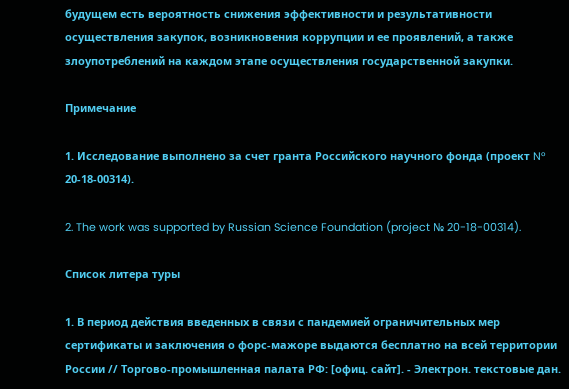будущем есть вероятность снижения эффективности и результативности осуществления закупок, возникновения коррупции и ее проявлений, а также злоупотреблений на каждом этапе осуществления государственной закупки.

Примечание

1. Исследование выполнено за счет гранта Российского научного фонда (проект N° 20-18-00314).

2. The work was supported by Russian Science Foundation (project № 20-18-00314).

Список литера туры

1. В период действия введенных в связи с пандемией ограничительных мер сертификаты и заключения о форс-мажоре выдаются бесплатно на всей территории России // Торгово-промышленная палата РФ: [офиц. сайт]. - Электрон. текстовые дан.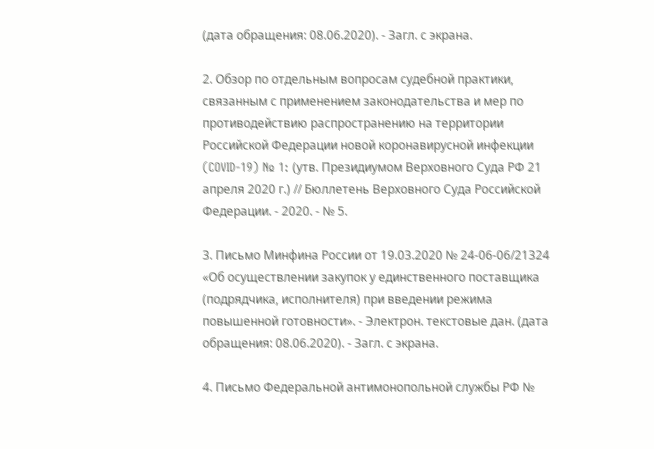(дата обращения: 08.06.2020). - Загл. с экрана.

2. Обзор по отдельным вопросам судебной практики, связанным с применением законодательства и мер по противодействию распространению на территории Российской Федерации новой коронавирусной инфекции (COVID-19) № 1: (утв. Президиумом Верховного Суда РФ 21 апреля 2020 г.) // Бюллетень Верховного Суда Российской Федерации. - 2020. - № 5.

3. Письмо Минфина России от 19.03.2020 № 24-06-06/21324 «Об осуществлении закупок у единственного поставщика (подрядчика, исполнителя) при введении режима повышенной готовности». - Электрон. текстовые дан. (дата обращения: 08.06.2020). - Загл. с экрана.

4. Письмо Федеральной антимонопольной службы РФ №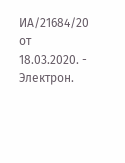ИА/21684/20 от 18.03.2020. - Электрон.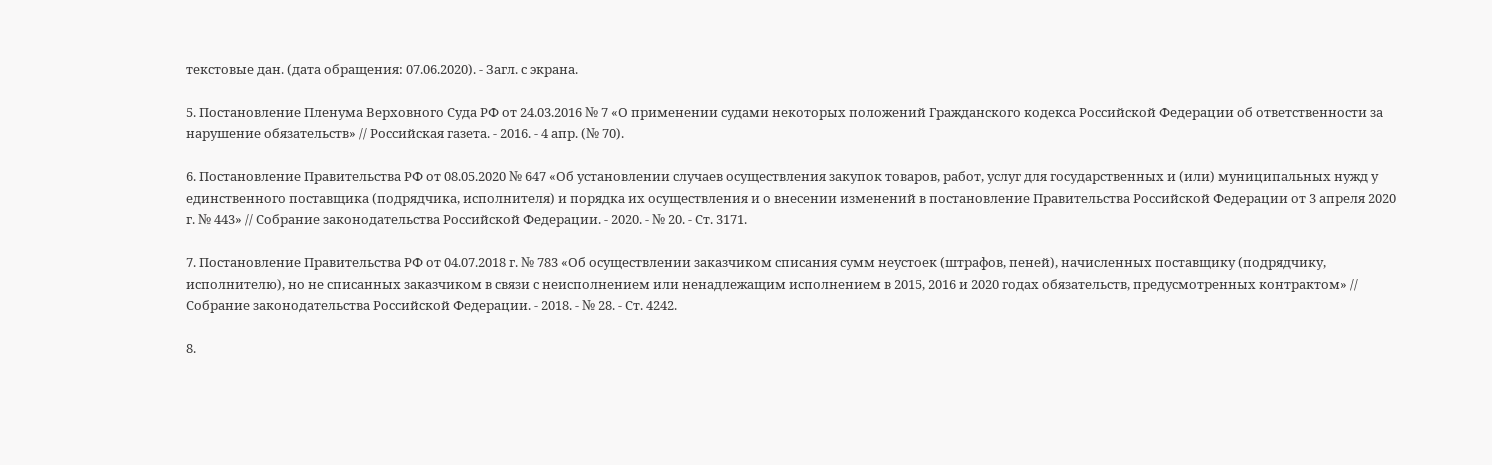текстовые дан. (дата обращения: 07.06.2020). - Загл. с экрана.

5. Постановление Пленума Верховного Суда РФ от 24.03.2016 № 7 «О применении судами некоторых положений Гражданского кодекса Российской Федерации об ответственности за нарушение обязательств» // Российская газета. - 2016. - 4 апр. (№ 70).

6. Постановление Правительства РФ от 08.05.2020 № 647 «Об установлении случаев осуществления закупок товаров, работ, услуг для государственных и (или) муниципальных нужд у единственного поставщика (подрядчика, исполнителя) и порядка их осуществления и о внесении изменений в постановление Правительства Российской Федерации от 3 апреля 2020 г. № 443» // Собрание законодательства Российской Федерации. - 2020. - № 20. - Ст. 3171.

7. Постановление Правительства РФ от 04.07.2018 г. № 783 «Об осуществлении заказчиком списания сумм неустоек (штрафов, пеней), начисленных поставщику (подрядчику, исполнителю), но не списанных заказчиком в связи с неисполнением или ненадлежащим исполнением в 2015, 2016 и 2020 годах обязательств, предусмотренных контрактом» // Собрание законодательства Российской Федерации. - 2018. - № 28. - Ст. 4242.

8.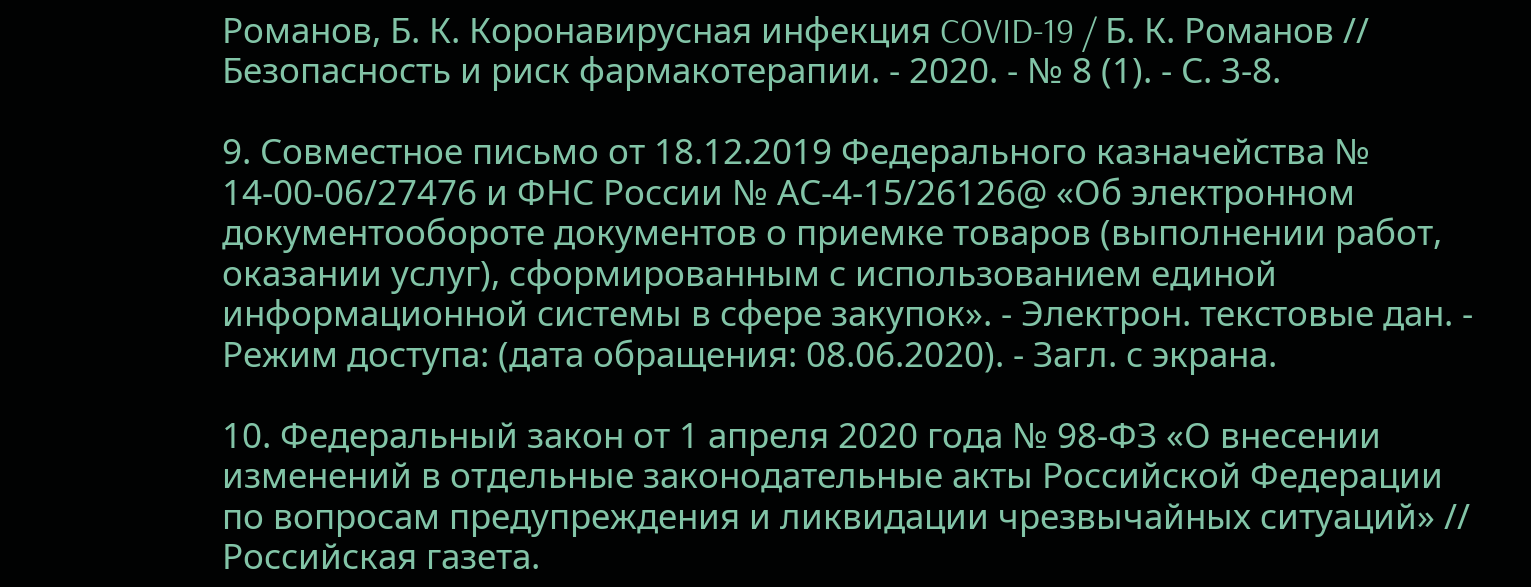Романов, Б. К. Коронавирусная инфекция COVID-19 / Б. К. Романов // Безопасность и риск фармакотерапии. - 2020. - № 8 (1). - С. 3-8.

9. Совместное письмо от 18.12.2019 Федерального казначейства № 14-00-06/27476 и ФНС России № АС-4-15/26126@ «Об электронном документообороте документов о приемке товаров (выполнении работ, оказании услуг), сформированным с использованием единой информационной системы в сфере закупок». - Электрон. текстовые дан. - Режим доступа: (дата обращения: 08.06.2020). - Загл. с экрана.

10. Федеральный закон от 1 апреля 2020 года № 98-ФЗ «О внесении изменений в отдельные законодательные акты Российской Федерации по вопросам предупреждения и ликвидации чрезвычайных ситуаций» // Российская газета.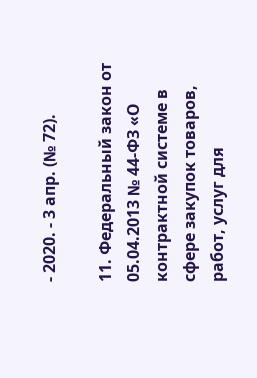- 2020. - 3 апр. (№ 72).

11. Федеральный закон от 05.04.2013 № 44-ФЗ «О контрактной системе в сфере закупок товаров, работ, услуг для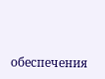обеспечения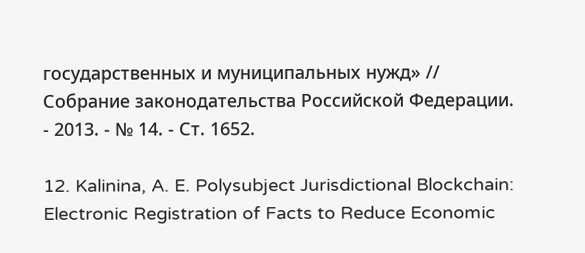государственных и муниципальных нужд» // Собрание законодательства Российской Федерации. - 2013. - № 14. - Ст. 1652.

12. Kalinina, A. E. Polysubject Jurisdictional Blockchain: Electronic Registration of Facts to Reduce Economic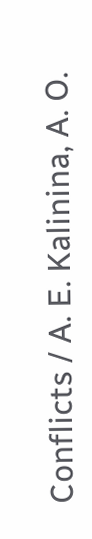Conflicts / A. E. Kalinina, A. O.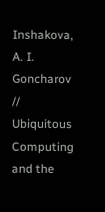Inshakova, A. I. Goncharov // Ubiquitous Computing and the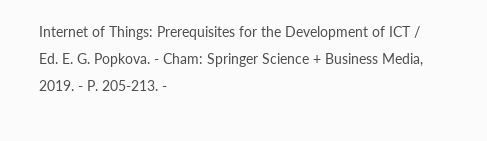Internet of Things: Prerequisites for the Development of ICT / Ed. E. G. Popkova. - Cham: Springer Science + Business Media, 2019. - P. 205-213. -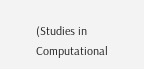(Studies in Computational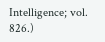Intelligence; vol. 826.)